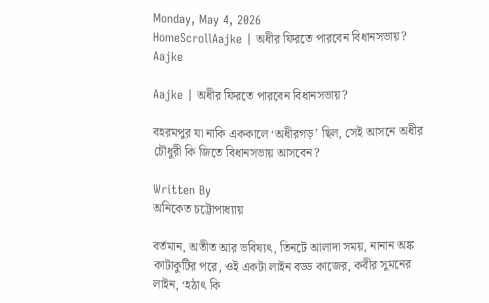Monday, May 4, 2026
HomeScrollAajke | অধীর ফিরতে পারবেন বিধানসভায়?
Aajke

Aajke | অধীর ফিরতে পারবেন বিধানসভায়?

বহরমপুর যা নাকি এককালে ‘অধীরগড়’ ছিল, সেই আসনে অধীর চৌধুরী কি জিতে বিধানসভায় আসবেন?

Written By
অনিকেত চট্টোপাধ্যায়

বর্তমান, অতীত আর ভবিষ্যৎ, তিনটে আলাদা সময়, নানান অঙ্ক কাটাকুটির পরে, ওই একটা লাইন বড্ড কাজের, কবীর সুমনের লাইন, ‘হঠাৎ কি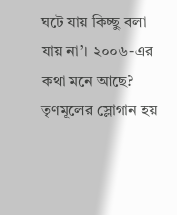ঘটে যায় কিচ্ছু বলা যায় না’। ২০০৬-এর কথা মনে আছে? তৃণমূলের স্লোগান হয়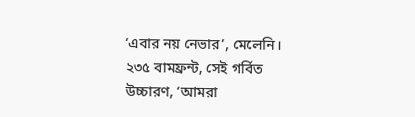‘এবার নয় নেভার’, মেলেনি। ২৩৫ বামফ্রন্ট, সেই গর্বিত উচ্চারণ, ‘আমরা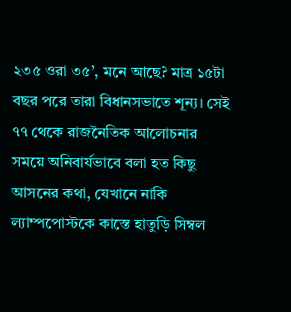২৩৫ ওরা ৩৫’, মনে আছে? মাত্র ১৫টা বছর পরে তারা বিধানসভাতে শূন্য। সেই ৭৭ থেকে রাজনৈতিক আলোচনার সময়ে অনিবার্যভাবে বলা হত কিছু আসনের কথা, যেখানে নাকি ল্যাম্পপোস্টকে কাস্তে হাতুড়ি সিম্বল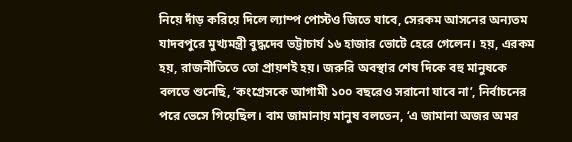নিয়ে দাঁড় করিয়ে দিলে ল্যাম্প পোস্টও জিতে যাবে, সেরকম আসনের অন্যতম যাদবপুরে মুখ্যমন্ত্রী বুদ্ধদেব ভট্টাচার্য ১৬ হাজার ভোটে হেরে গেলেন। হয়, এরকম হয়, রাজনীতিতে তো প্রায়শই হয়। জরুরি অবস্থার শেষ দিকে বহু মানুষকে বলতে শুনেছি, ‘কংগ্রেসকে আগামী ১০০ বছরেও সরানো যাবে না’, নির্বাচনের পরে ভেসে গিয়েছিল। বাম জামানায় মানুষ বলতেন, ‘এ জামানা অজর অমর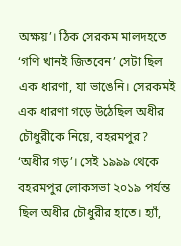অক্ষয়’। ঠিক সেরকম মালদহতে ‘গণি খানই জিতবেন’ সেটা ছিল এক ধারণা, যা ভাঙেনি। সেরকমই এক ধারণা গড়ে উঠেছিল অধীর চৌধুরীকে নিয়ে, বহরমপুর? ‘অধীর গড়’। সেই ১৯৯৯ থেকে বহরমপুর লোকসভা ২০১৯ পর্যন্ত ছিল অধীর চৌধুরীর হাতে। হ্যাঁ,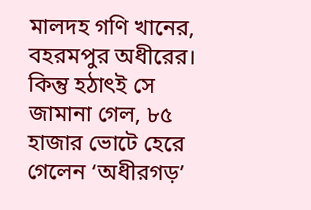মালদহ গণি খানের, বহরমপুর অধীরের। কিন্তু হঠাৎই সে জামানা গেল, ৮৫ হাজার ভোটে হেরে গেলেন ‘অধীরগড়’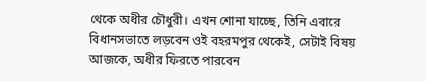থেকে অধীর চৌধুরী। এখন শোনা যাচ্ছে, তিনি এবারে বিধানসভাতে লড়বেন ওই বহরমপুর থেকেই, সেটাই বিষয় আজকে, অধীর ফিরতে পারবেন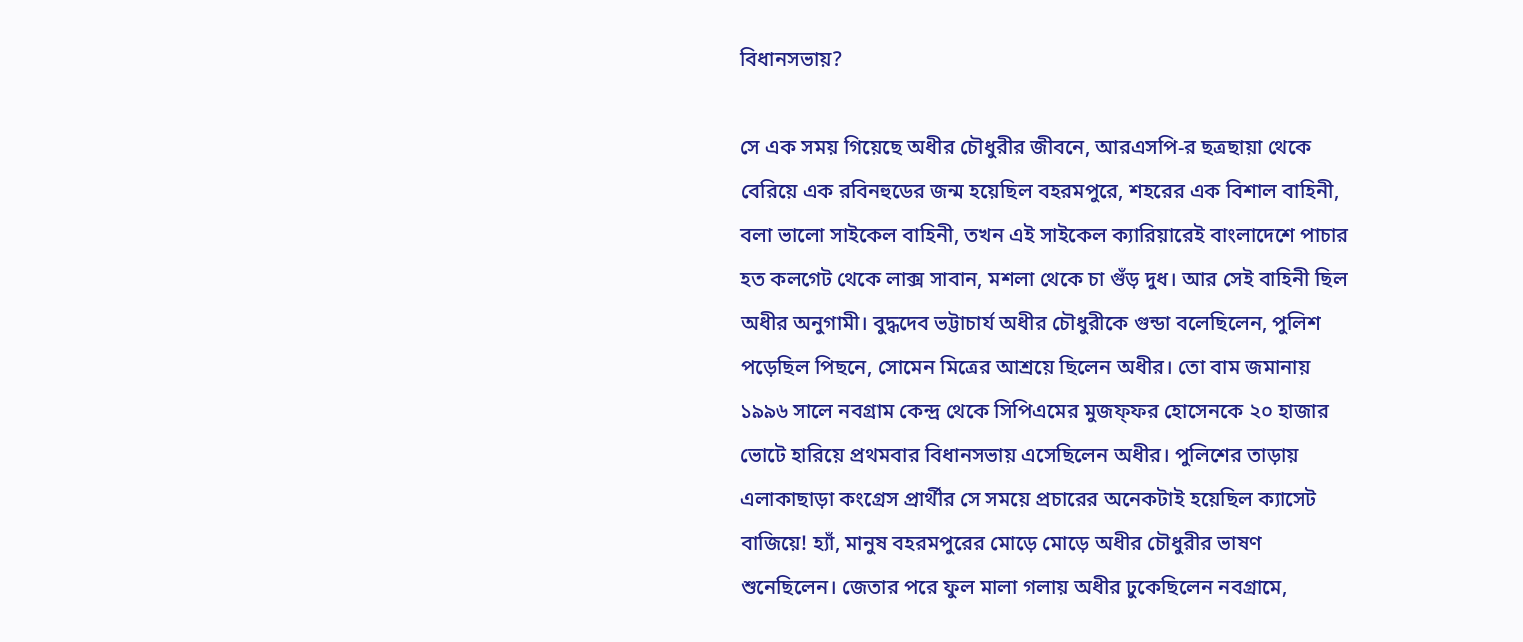বিধানসভায়?

সে এক সময় গিয়েছে অধীর চৌধুরীর জীবনে, আরএসপি-র ছত্রছায়া থেকে বেরিয়ে এক রবিনহুডের জন্ম হয়েছিল বহরমপুরে, শহরের এক বিশাল বাহিনী, বলা ভালো সাইকেল বাহিনী, তখন এই সাইকেল ক্যারিয়ারেই বাংলাদেশে পাচার হত কলগেট থেকে লাক্স সাবান, মশলা থেকে চা গুঁড় দুধ। আর সেই বাহিনী ছিল অধীর অনুগামী। বুদ্ধদেব ভট্টাচার্য অধীর চৌধুরীকে গুন্ডা বলেছিলেন, পুলিশ পড়েছিল পিছনে, সোমেন মিত্রের আশ্রয়ে ছিলেন অধীর। তো বাম জমানায় ১৯৯৬ সালে নবগ্রাম কেন্দ্র থেকে সিপিএমের মুজফ্ফর হোসেনকে ২০ হাজার ভোটে হারিয়ে প্রথমবার বিধানসভায় এসেছিলেন অধীর। পুলিশের তাড়ায় এলাকাছাড়া কংগ্রেস প্রার্থীর সে সময়ে প্রচারের অনেকটাই হয়েছিল ক্যাসেট বাজিয়ে! হ্যাঁ, মানুষ বহরমপুরের মোড়ে মোড়ে অধীর চৌধুরীর ভাষণ শুনেছিলেন। জেতার পরে ফুল মালা গলায় অধীর ঢুকেছিলেন নবগ্রামে,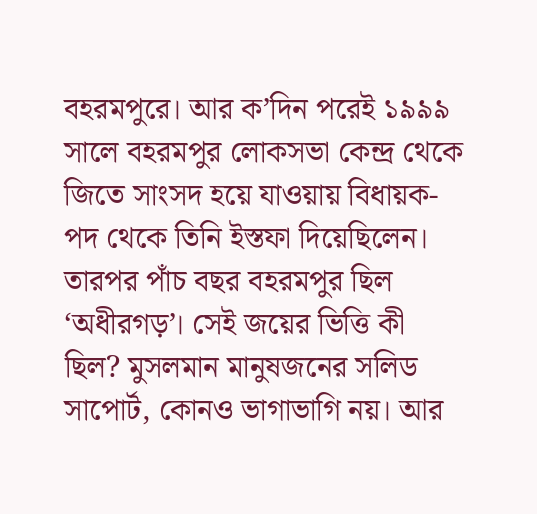বহরমপুরে। আর ক’দিন পরেই ১৯৯৯ সালে বহরমপুর লোকসভা কেন্দ্র থেকে জিতে সাংসদ হয়ে যাওয়ায় বিধায়ক-পদ থেকে তিনি ইস্তফা দিয়েছিলেন। তারপর পাঁচ বছর বহরমপুর ছিল ‘অধীরগড়’। সেই জয়ের ভিত্তি কী ছিল? মুসলমান মানুষজনের সলিড সাপোর্ট, কোনও ভাগাভাগি নয়। আর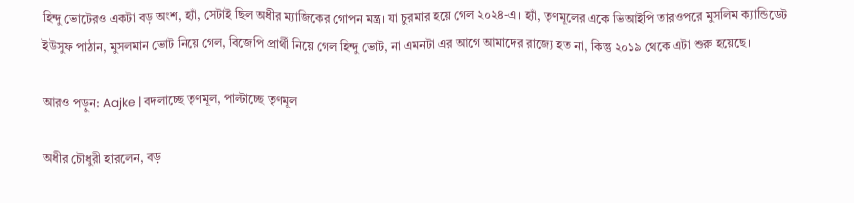হিন্দু ভোটেরও একটা বড় অংশ, হ্যাঁ, সেটাই ছিল অধীর ম্যাজিকের গোপন মন্ত্র। যা চুরমার হয়ে গেল ২০২৪-এ। হ্যাঁ, তৃণমূলের একে ভিআইপি তারওপরে মুসলিম ক্যান্ডিডেট ইউসুফ পাঠান, মুসলমান ভোট নিয়ে গেল, বিজেপি প্রার্থী নিয়ে গেল হিন্দু ভোট, না এমনটা এর আগে আমাদের রাজ্যে হত না, কিন্তু ২০১৯ থেকে এটা শুরু হয়েছে।

আরও পড়ুন: Aajke | বদলাচ্ছে তৃণমূল, পাল্টাচ্ছে তৃণমূল

অধীর চৌধুরী হারলেন, বড়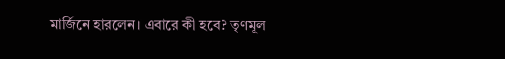মার্জিনে হারলেন। এবারে কী হবে? তৃণমূল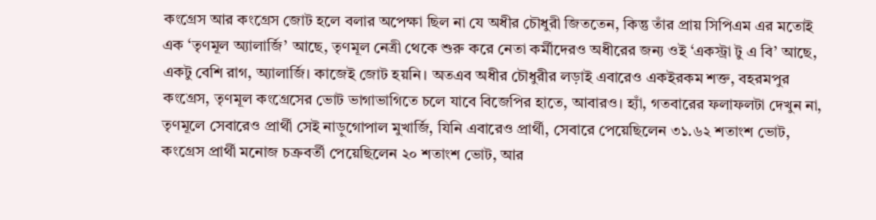কংগ্রেস আর কংগ্রেস জোট হলে বলার অপেক্ষা ছিল না যে অধীর চৌধুরী জিততেন, কিন্তু তাঁর প্রায় সিপিএম এর মতোই এক ‘তৃণমূল অ্যালার্জি’ আছে, তৃণমূল নেত্রী থেকে শুরু করে নেতা কর্মীদেরও অধীরের জন্য ওই ‘একস্ট্রা টু এ বি’ আছে, একটু বেশি রাগ, অ্যালার্জি। কাজেই জোট হয়নি। অতএব অধীর চৌধুরীর লড়াই এবারেও একইরকম শক্ত, বহরমপুর কংগ্রেস, তৃণমূল কংগ্রেসের ভোট ভাগাভাগিতে চলে যাবে বিজেপির হাতে, আবারও। হ্যাঁ, গতবারের ফলাফলটা দেখুন না, তৃণমূলে সেবারেও প্রার্থী সেই নাড়ুগোপাল মুখার্জি, যিনি এবারেও প্রার্থী, সেবারে পেয়েছিলেন ৩১.৬২ শতাংশ ভোট, কংগ্রেস প্রার্থী মনোজ চক্রবর্তী পেয়েছিলেন ২০ শতাংশ ভোট, আর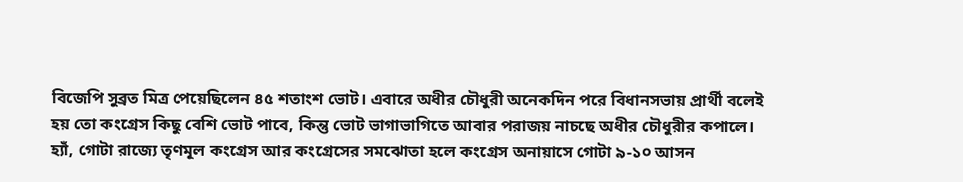বিজেপি সুব্রত মিত্র পেয়েছিলেন ৪৫ শতাংশ ভোট। এবারে অধীর চৌধুরী অনেকদিন পরে বিধানসভায় প্রার্থী বলেই হয় তো কংগ্রেস কিছু বেশি ভোট পাবে, কিন্তু ভোট ভাগাভাগিতে আবার পরাজয় নাচছে অধীর চৌধুরীর কপালে। হ্যাঁ, গোটা রাজ্যে তৃণমূল কংগ্রেস আর কংগ্রেসের সমঝোতা হলে কংগ্রেস অনায়াসে গোটা ৯-১০ আসন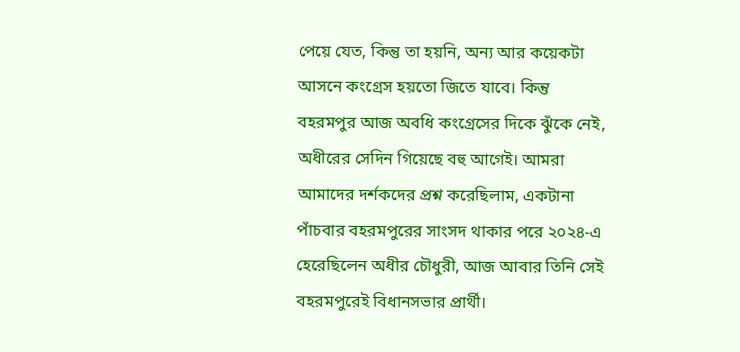পেয়ে যেত, কিন্তু তা হয়নি, অন্য আর কয়েকটা আসনে কংগ্রেস হয়তো জিতে যাবে। কিন্তু বহরমপুর আজ অবধি কংগ্রেসের দিকে ঝুঁকে নেই, অধীরের সেদিন গিয়েছে বহু আগেই। আমরা আমাদের দর্শকদের প্রশ্ন করেছিলাম, একটানা পাঁচবার বহরমপুরের সাংসদ থাকার পরে ২০২৪-এ হেরেছিলেন অধীর চৌধুরী, আজ আবার তিনি সেই বহরমপুরেই বিধানসভার প্রার্থী।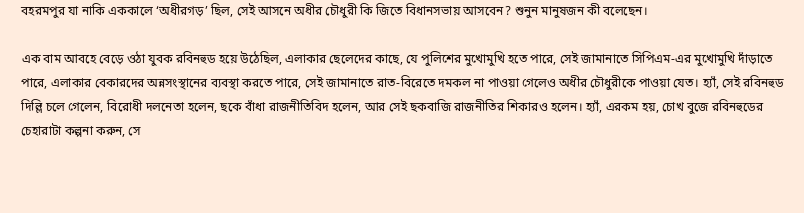বহরমপুর যা নাকি এককালে ‘অধীরগড়’ ছিল, সেই আসনে অধীর চৌধুরী কি জিতে বিধানসভায় আসবেন? শুনুন মানুষজন কী বলেছেন।

এক বাম আবহে বেড়ে ওঠা যুবক রবিনহুড হয়ে উঠেছিল, এলাকার ছেলেদের কাছে, যে পুলিশের মুখোমুখি হতে পারে, সেই জামানাতে সিপিএম-এর মুখোমুখি দাঁড়াতে পারে, এলাকার বেকারদের অন্নসংস্থানের ব্যবস্থা করতে পারে, সেই জামানাতে রাত-বিরেতে দমকল না পাওয়া গেলেও অধীর চৌধুরীকে পাওয়া যেত। হ্যাঁ, সেই রবিনহুড দিল্লি চলে গেলেন, বিরোধী দলনেতা হলেন, ছকে বাঁধা রাজনীতিবিদ হলেন, আর সেই ছকবাজি রাজনীতির শিকারও হলেন। হ্যাঁ, এরকম হয়, চোখ বুজে রবিনহুডের চেহারাটা কল্পনা করুন, সে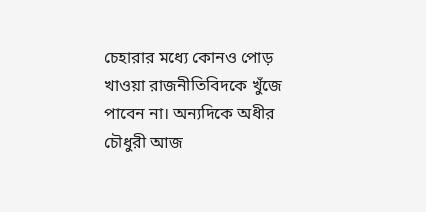চেহারার মধ্যে কোনও পোড় খাওয়া রাজনীতিবিদকে খুঁজে পাবেন না। অন্যদিকে অধীর চৌধুরী আজ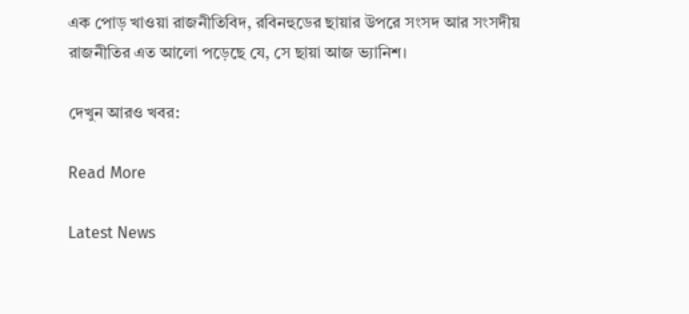এক পোড় খাওয়া রাজনীতিবিদ, রবিনহুডের ছায়ার উপরে সংসদ আর সংসদীয় রাজনীতির এত আলো পড়েছে যে, সে ছায়া আজ ভ্যানিশ।

দেখুন আরও খবর:

Read More

Latest News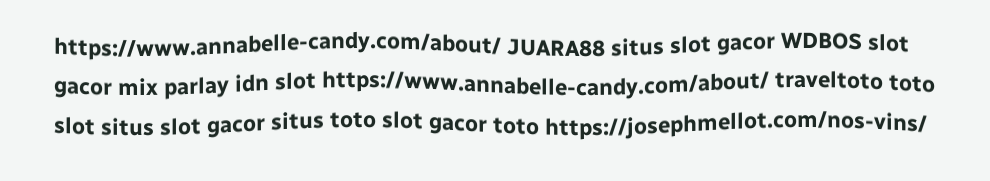https://www.annabelle-candy.com/about/ JUARA88 situs slot gacor WDBOS slot gacor mix parlay idn slot https://www.annabelle-candy.com/about/ traveltoto toto slot situs slot gacor situs toto slot gacor toto https://josephmellot.com/nos-vins/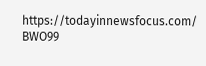https://todayinnewsfocus.com/ BWO99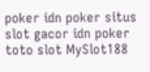poker idn poker situs slot gacor idn poker toto slot MySlot188